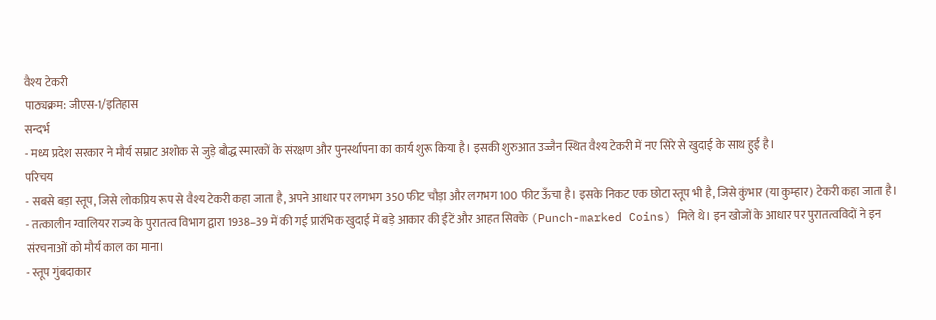वैश्य टेकरी
पाठ्यक्रम: जीएस-1/इतिहास
सन्दर्भ
- मध्य प्रदेश सरकार ने मौर्य सम्राट अशोक से जुड़े बौद्ध स्मारकों के संरक्षण और पुनर्स्थापना का कार्य शुरू किया है। इसकी शुरुआत उज्जैन स्थित वैश्य टेकरी में नए सिरे से खुदाई के साथ हुई है।
परिचय
- सबसे बड़ा स्तूप, जिसे लोकप्रिय रूप से वैश्य टेकरी कहा जाता है, अपने आधार पर लगभग 350 फीट चौड़ा और लगभग 100 फीट ऊँचा है। इसके निकट एक छोटा स्तूप भी है, जिसे कुंभार (या कुम्हार) टेकरी कहा जाता है।
- तत्कालीन ग्वालियर राज्य के पुरातत्व विभाग द्वारा 1938–39 में की गई प्रारंभिक खुदाई में बड़े आकार की ईंटें और आहत सिक्के (Punch-marked Coins) मिले थे। इन खोजों के आधार पर पुरातत्वविदों ने इन संरचनाओं को मौर्य काल का माना।
- स्तूप गुंबदाकार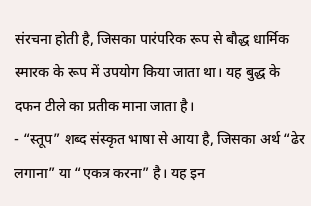संरचना होती है, जिसका पारंपरिक रूप से बौद्ध धार्मिक स्मारक के रूप में उपयोग किया जाता था। यह बुद्ध के दफन टीले का प्रतीक माना जाता है।
- “स्तूप” शब्द संस्कृत भाषा से आया है, जिसका अर्थ “ढेर लगाना” या “एकत्र करना” है। यह इन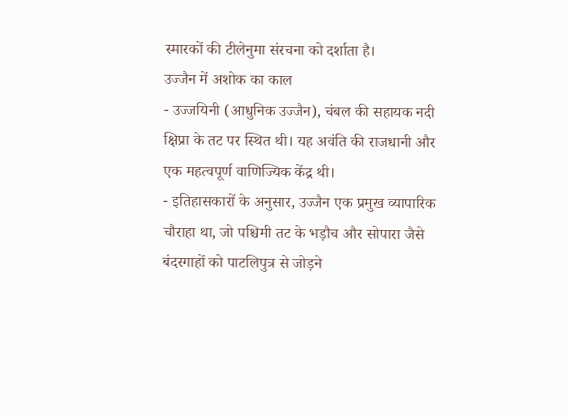स्मारकों की टीलेनुमा संरचना को दर्शाता है।
उज्जैन में अशोक का काल
- उज्जयिनी (आधुनिक उज्जैन), चंबल की सहायक नदी क्षिप्रा के तट पर स्थित थी। यह अवंति की राजधानी और एक महत्वपूर्ण वाणिज्यिक केंद्र थी।
- इतिहासकारों के अनुसार, उज्जैन एक प्रमुख व्यापारिक चौराहा था, जो पश्चिमी तट के भड़ौच और सोपारा जैसे बंदरगाहों को पाटलिपुत्र से जोड़ने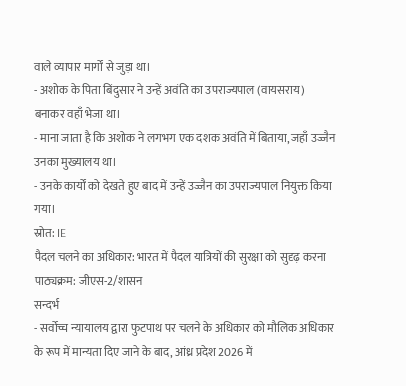वाले व्यापार मार्गों से जुड़ा था।
- अशोक के पिता बिंदुसार ने उन्हें अवंति का उपराज्यपाल (वायसराय) बनाकर वहाँ भेजा था।
- माना जाता है कि अशोक ने लगभग एक दशक अवंति में बिताया, जहाँ उज्जैन उनका मुख्यालय था।
- उनके कार्यों को देखते हुए बाद में उन्हें उज्जैन का उपराज्यपाल नियुक्त किया गया।
स्रोत: IE
पैदल चलने का अधिकार: भारत में पैदल यात्रियों की सुरक्षा को सुदृढ़ करना
पाठ्यक्रम: जीएस-2/शासन
सन्दर्भ
- सर्वोच्च न्यायालय द्वारा फुटपाथ पर चलने के अधिकार को मौलिक अधिकार के रूप में मान्यता दिए जाने के बाद, आंध्र प्रदेश 2026 में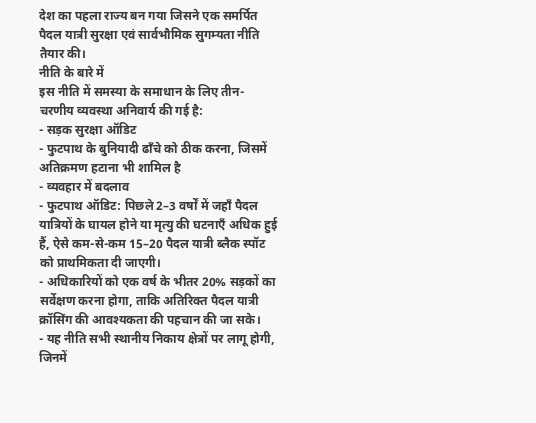देश का पहला राज्य बन गया जिसने एक समर्पित पैदल यात्री सुरक्षा एवं सार्वभौमिक सुगम्यता नीति तैयार की।
नीति के बारे में
इस नीति में समस्या के समाधान के लिए तीन-चरणीय व्यवस्था अनिवार्य की गई है:
- सड़क सुरक्षा ऑडिट
- फुटपाथ के बुनियादी ढाँचे को ठीक करना, जिसमें अतिक्रमण हटाना भी शामिल है
- व्यवहार में बदलाव
- फुटपाथ ऑडिट: पिछले 2–3 वर्षों में जहाँ पैदल यात्रियों के घायल होने या मृत्यु की घटनाएँ अधिक हुई हैं, ऐसे कम-से-कम 15–20 पैदल यात्री ब्लैक स्पॉट को प्राथमिकता दी जाएगी।
- अधिकारियों को एक वर्ष के भीतर 20% सड़कों का सर्वेक्षण करना होगा, ताकि अतिरिक्त पैदल यात्री क्रॉसिंग की आवश्यकता की पहचान की जा सके।
- यह नीति सभी स्थानीय निकाय क्षेत्रों पर लागू होगी, जिनमें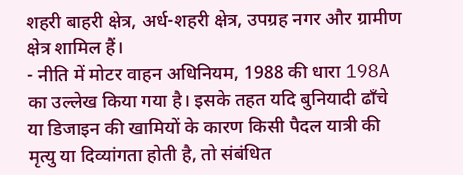शहरी बाहरी क्षेत्र, अर्ध-शहरी क्षेत्र, उपग्रह नगर और ग्रामीण क्षेत्र शामिल हैं।
- नीति में मोटर वाहन अधिनियम, 1988 की धारा 198A का उल्लेख किया गया है। इसके तहत यदि बुनियादी ढाँचे या डिजाइन की खामियों के कारण किसी पैदल यात्री की मृत्यु या दिव्यांगता होती है, तो संबंधित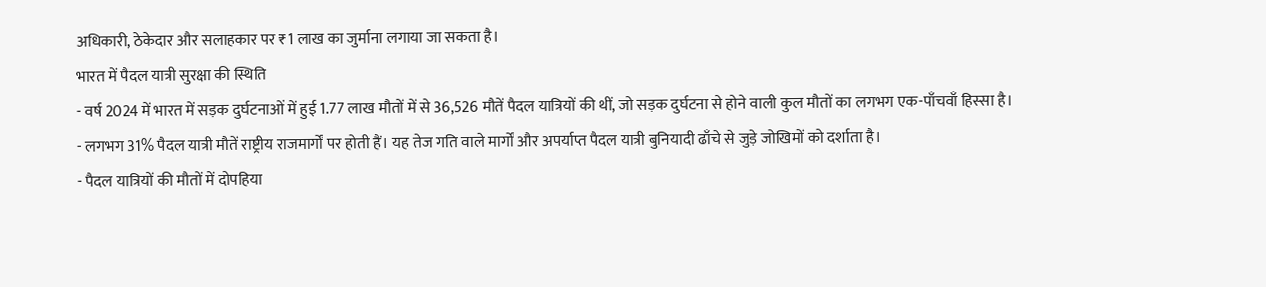अधिकारी, ठेकेदार और सलाहकार पर ₹1 लाख का जुर्माना लगाया जा सकता है।
भारत में पैदल यात्री सुरक्षा की स्थिति
- वर्ष 2024 में भारत में सड़क दुर्घटनाओं में हुई 1.77 लाख मौतों में से 36,526 मौतें पैदल यात्रियों की थीं, जो सड़क दुर्घटना से होने वाली कुल मौतों का लगभग एक-पाँचवाँ हिस्सा है।
- लगभग 31% पैदल यात्री मौतें राष्ट्रीय राजमार्गों पर होती हैं। यह तेज गति वाले मार्गों और अपर्याप्त पैदल यात्री बुनियादी ढाँचे से जुड़े जोखिमों को दर्शाता है।
- पैदल यात्रियों की मौतों में दोपहिया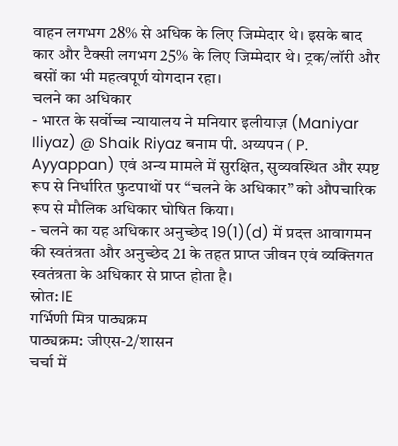वाहन लगभग 28% से अधिक के लिए जिम्मेदार थे। इसके बाद कार और टैक्सी लगभग 25% के लिए जिम्मेदार थे। ट्रक/लॉरी और बसों का भी महत्वपूर्ण योगदान रहा।
चलने का अधिकार
- भारत के सर्वोच्च न्यायालय ने मनियार इलीयाज़ (Maniyar Iliyaz) @ Shaik Riyaz बनाम पी. अय्यपन ( P. Ayyappan) एवं अन्य मामले में सुरक्षित, सुव्यवस्थित और स्पष्ट रूप से निर्धारित फुटपाथों पर “चलने के अधिकार” को औपचारिक रूप से मौलिक अधिकार घोषित किया।
- चलने का यह अधिकार अनुच्छेद 19(1)(d) में प्रदत्त आवागमन की स्वतंत्रता और अनुच्छेद 21 के तहत प्राप्त जीवन एवं व्यक्तिगत स्वतंत्रता के अधिकार से प्राप्त होता है।
स्रोत: IE
गर्भिणी मित्र पाठ्यक्रम
पाठ्यक्रम: जीएस-2/शासन
चर्चा में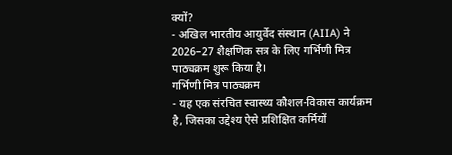क्यों?
- अखिल भारतीय आयुर्वेद संस्थान (AIIA) ने 2026–27 शैक्षणिक सत्र के लिए गर्भिणी मित्र पाठ्यक्रम शुरू किया है।
गर्भिणी मित्र पाठ्यक्रम
- यह एक संरचित स्वास्थ्य कौशल-विकास कार्यक्रम है, जिसका उद्देश्य ऐसे प्रशिक्षित कर्मियों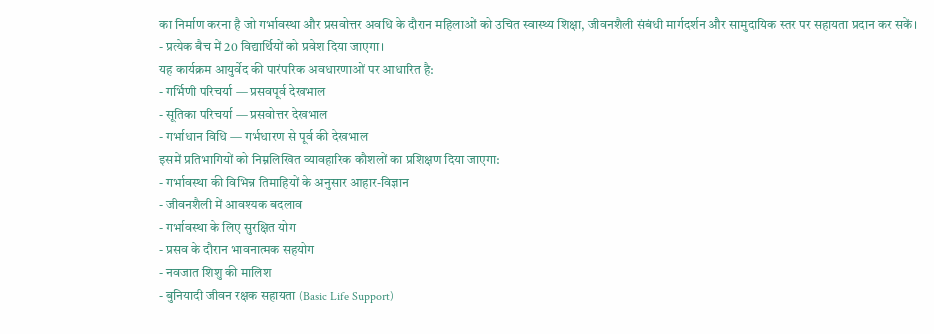का निर्माण करना है जो गर्भावस्था और प्रसवोत्तर अवधि के दौरान महिलाओं को उचित स्वास्थ्य शिक्षा, जीवनशैली संबंधी मार्गदर्शन और सामुदायिक स्तर पर सहायता प्रदान कर सकें।
- प्रत्येक बैच में 20 विद्यार्थियों को प्रवेश दिया जाएगा।
यह कार्यक्रम आयुर्वेद की पारंपरिक अवधारणाओं पर आधारित है:
- गर्भिणी परिचर्या — प्रसवपूर्व देखभाल
- सूतिका परिचर्या — प्रसवोत्तर देखभाल
- गर्भाधान विधि — गर्भधारण से पूर्व की देखभाल
इसमें प्रतिभागियों को निम्नलिखित व्यावहारिक कौशलों का प्रशिक्षण दिया जाएगा:
- गर्भावस्था की विभिन्न तिमाहियों के अनुसार आहार-विज्ञान
- जीवनशैली में आवश्यक बदलाव
- गर्भावस्था के लिए सुरक्षित योग
- प्रसव के दौरान भावनात्मक सहयोग
- नवजात शिशु की मालिश
- बुनियादी जीवन रक्षक सहायता (Basic Life Support)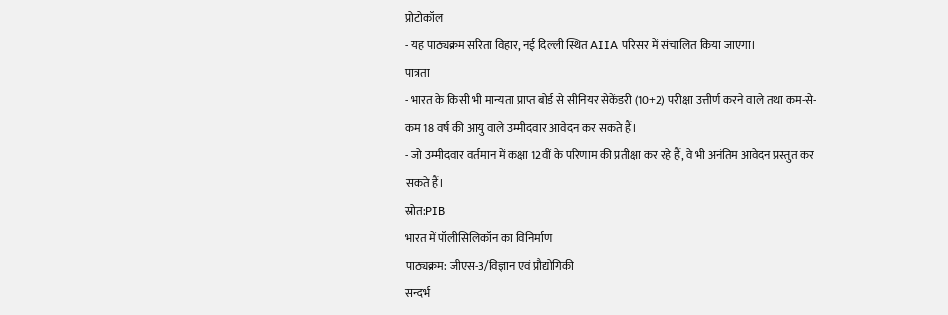प्रोटोकॉल
- यह पाठ्यक्रम सरिता विहार, नई दिल्ली स्थित AIIA परिसर में संचालित किया जाएगा।
पात्रता
- भारत के किसी भी मान्यता प्राप्त बोर्ड से सीनियर सेकेंडरी (10+2) परीक्षा उत्तीर्ण करने वाले तथा कम-से-कम 18 वर्ष की आयु वाले उम्मीदवार आवेदन कर सकते हैं।
- जो उम्मीदवार वर्तमान में कक्षा 12वीं के परिणाम की प्रतीक्षा कर रहे हैं, वे भी अनंतिम आवेदन प्रस्तुत कर सकते हैं।
स्रोत:PIB
भारत में पॉलीसिलिकॉन का विनिर्माण
पाठ्यक्रम: जीएस-3/विज्ञान एवं प्रौद्योगिकी
सन्दर्भ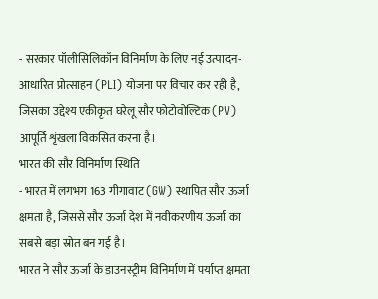- सरकार पॉलीसिलिकॉन विनिर्माण के लिए नई उत्पादन-आधारित प्रोत्साहन (PLI) योजना पर विचार कर रही है, जिसका उद्देश्य एकीकृत घरेलू सौर फोटोवोल्टिक (PV) आपूर्ति शृंखला विकसित करना है।
भारत की सौर विनिर्माण स्थिति
- भारत में लगभग 163 गीगावाट (GW) स्थापित सौर ऊर्जा क्षमता है, जिससे सौर ऊर्जा देश में नवीकरणीय ऊर्जा का सबसे बड़ा स्रोत बन गई है।
भारत ने सौर ऊर्जा के डाउनस्ट्रीम विनिर्माण में पर्याप्त क्षमता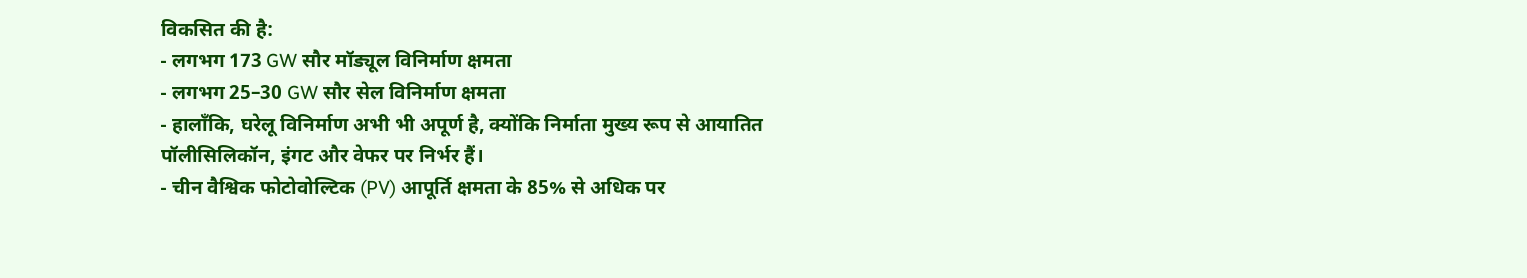विकसित की है:
- लगभग 173 GW सौर मॉड्यूल विनिर्माण क्षमता
- लगभग 25–30 GW सौर सेल विनिर्माण क्षमता
- हालाँकि, घरेलू विनिर्माण अभी भी अपूर्ण है, क्योंकि निर्माता मुख्य रूप से आयातित पॉलीसिलिकॉन, इंगट और वेफर पर निर्भर हैं।
- चीन वैश्विक फोटोवोल्टिक (PV) आपूर्ति क्षमता के 85% से अधिक पर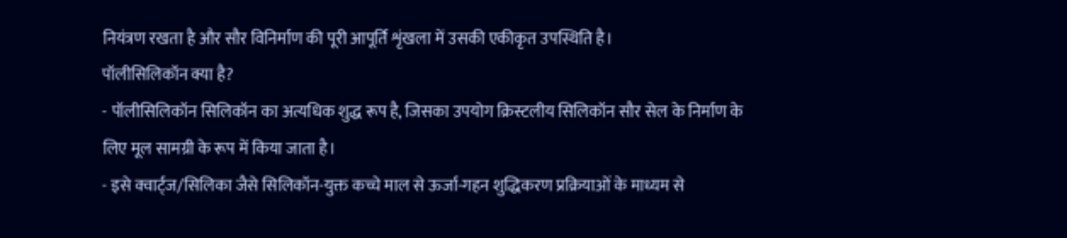नियंत्रण रखता है और सौर विनिर्माण की पूरी आपूर्ति शृंखला में उसकी एकीकृत उपस्थिति है।
पॉलीसिलिकॉन क्या है?
- पॉलीसिलिकॉन सिलिकॉन का अत्यधिक शुद्ध रूप है, जिसका उपयोग क्रिस्टलीय सिलिकॉन सौर सेल के निर्माण के लिए मूल सामग्री के रूप में किया जाता है।
- इसे क्वार्ट्ज/सिलिका जैसे सिलिकॉन-युक्त कच्चे माल से ऊर्जा-गहन शुद्धिकरण प्रक्रियाओं के माध्यम से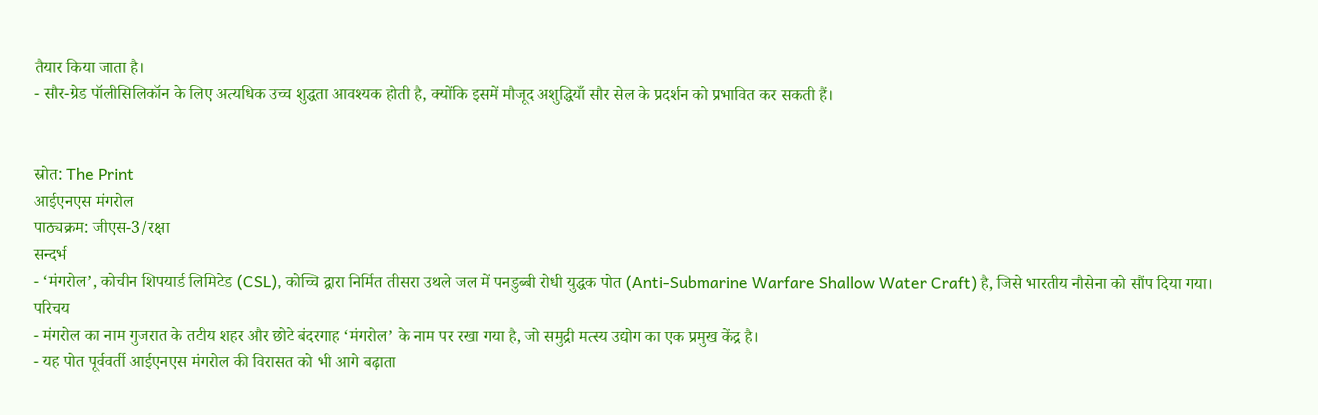तैयार किया जाता है।
- सौर-ग्रेड पॉलीसिलिकॉन के लिए अत्यधिक उच्च शुद्धता आवश्यक होती है, क्योंकि इसमें मौजूद अशुद्धियाँ सौर सेल के प्रदर्शन को प्रभावित कर सकती हैं।


स्रोत: The Print
आईएनएस मंगरोल
पाठ्यक्रम: जीएस-3/रक्षा
सन्दर्भ
- ‘मंगरोल’, कोचीन शिपयार्ड लिमिटेड (CSL), कोच्चि द्वारा निर्मित तीसरा उथले जल में पनडुब्बी रोधी युद्धक पोत (Anti-Submarine Warfare Shallow Water Craft) है, जिसे भारतीय नौसेना को सौंप दिया गया।
परिचय
- मंगरोल का नाम गुजरात के तटीय शहर और छोटे बंदरगाह ‘मंगरोल’ के नाम पर रखा गया है, जो समुद्री मत्स्य उद्योग का एक प्रमुख केंद्र है।
- यह पोत पूर्ववर्ती आईएनएस मंगरोल की विरासत को भी आगे बढ़ाता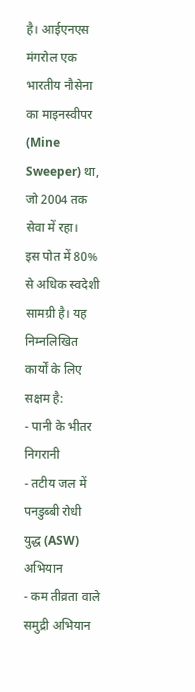है। आईएनएस मंगरोल एक भारतीय नौसेना का माइनस्वीपर (Mine Sweeper) था, जो 2004 तक सेवा में रहा।
इस पोत में 80% से अधिक स्वदेशी सामग्री है। यह निम्नलिखित कार्यों के लिए सक्षम है:
- पानी के भीतर निगरानी
- तटीय जल में पनडुब्बी रोधी युद्ध (ASW) अभियान
- कम तीव्रता वाले समुद्री अभियान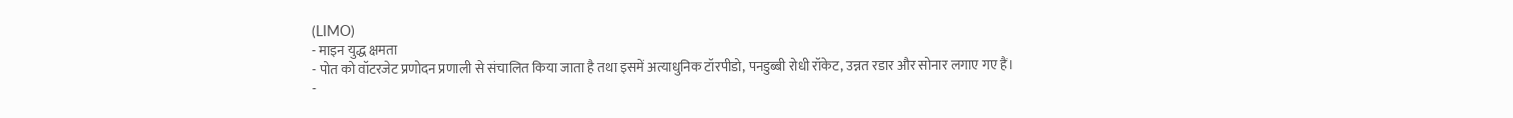(LIMO)
- माइन युद्ध क्षमता
- पोत को वॉटरजेट प्रणोदन प्रणाली से संचालित किया जाता है तथा इसमें अत्याधुनिक टॉरपीडो, पनडुब्बी रोधी रॉकेट, उन्नत रडार और सोनार लगाए गए हैं।
-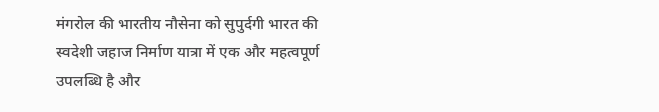मंगरोल की भारतीय नौसेना को सुपुर्दगी भारत की स्वदेशी जहाज निर्माण यात्रा में एक और महत्वपूर्ण उपलब्धि है और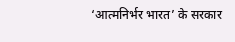‘आत्मनिर्भर भारत’ के सरकार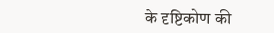के दृष्टिकोण की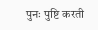पुनः पुष्टि करती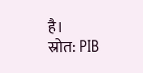है।
स्रोत: PIB